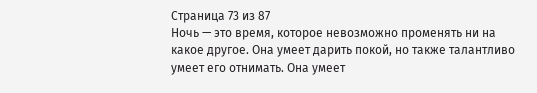Страница 73 из 87
Ночь — это время, которое невозможно променять ни на какое другое. Она умеет дарить покой, но также талантливо умеет его отнимать. Она умеет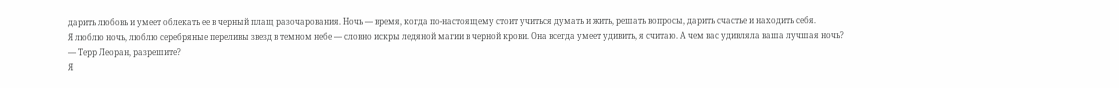дарить любовь и умеет облекать ее в черный плащ разочарования. Ночь — время, когда по-настоящему стоит учиться думать и жить, решать вопросы, дарить счастье и находить себя.
Я люблю ночь, люблю серебряные переливы звезд в темном небе — словно искры ледяной магии в черной крови. Она всегда умеет удивить, я считаю. А чем вас удивляла ваша лучшая ночь?
— Терр Леоран, разрешите?
Я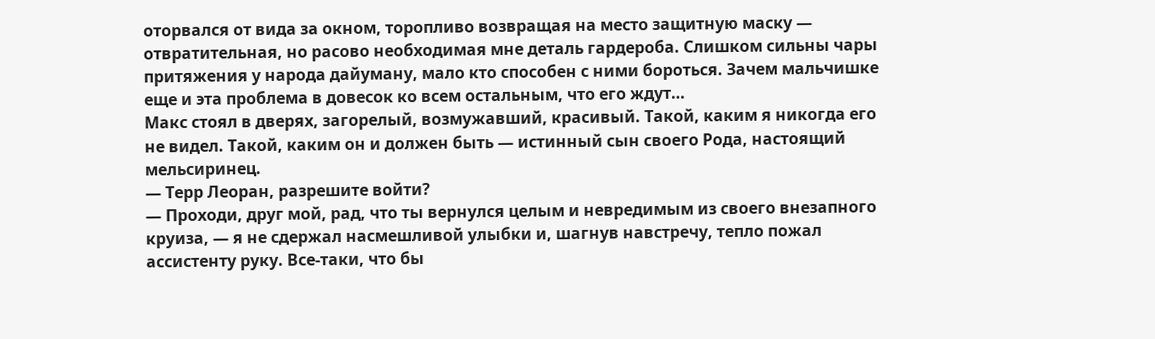оторвался от вида за окном, торопливо возвращая на место защитную маску — отвратительная, но расово необходимая мне деталь гардероба. Слишком сильны чары притяжения у народа дайуману, мало кто способен с ними бороться. Зачем мальчишке еще и эта проблема в довесок ко всем остальным, что его ждут…
Макс стоял в дверях, загорелый, возмужавший, красивый. Такой, каким я никогда его не видел. Такой, каким он и должен быть — истинный сын своего Рода, настоящий мельсиринец.
— Терр Леоран, разрешите войти?
— Проходи, друг мой, рад, что ты вернулся целым и невредимым из своего внезапного круиза, — я не сдержал насмешливой улыбки и, шагнув навстречу, тепло пожал ассистенту руку. Все-таки, что бы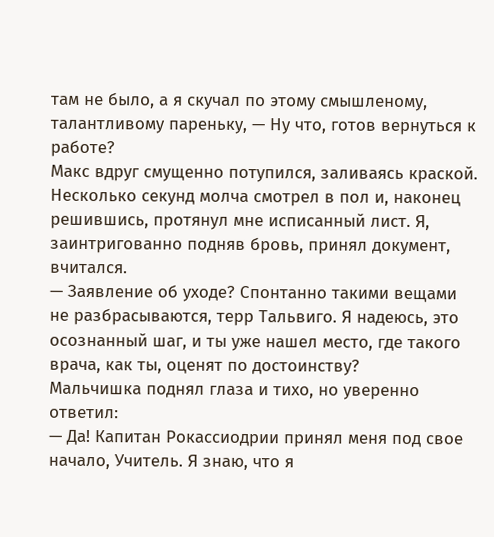там не было, а я скучал по этому смышленому, талантливому пареньку, — Ну что, готов вернуться к работе?
Макс вдруг смущенно потупился, заливаясь краской. Несколько секунд молча смотрел в пол и, наконец решившись, протянул мне исписанный лист. Я, заинтригованно подняв бровь, принял документ, вчитался.
— Заявление об уходе? Спонтанно такими вещами не разбрасываются, терр Тальвиго. Я надеюсь, это осознанный шаг, и ты уже нашел место, где такого врача, как ты, оценят по достоинству?
Мальчишка поднял глаза и тихо, но уверенно ответил:
— Да! Капитан Рокассиодрии принял меня под свое начало, Учитель. Я знаю, что я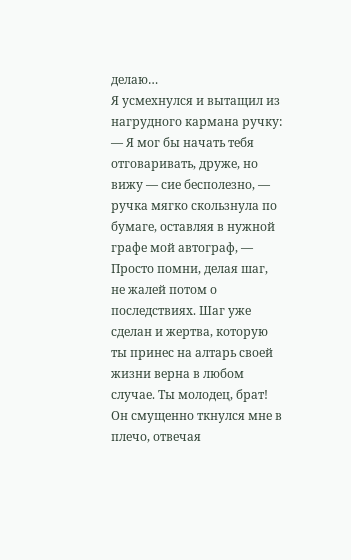делаю…
Я усмехнулся и вытащил из нагрудного кармана ручку:
— Я мог бы начать тебя отговаривать, друже, но вижу — сие бесполезно, — ручка мягко скользнула по бумаге, оставляя в нужной графе мой автограф, — Просто помни, делая шаг, не жалей потом о последствиях. Шаг уже сделан и жертва, которую ты принес на алтарь своей жизни верна в любом случае. Ты молодец, брат!
Он смущенно ткнулся мне в плечо, отвечая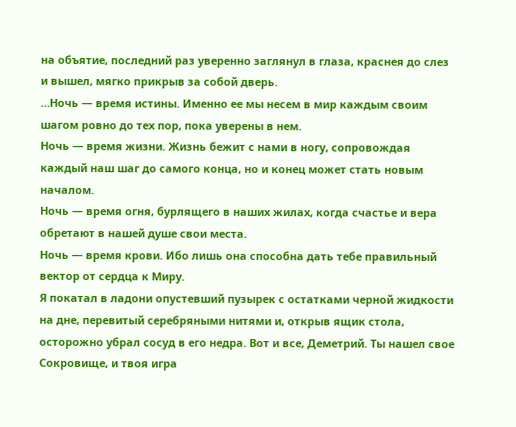на объятие, последний раз уверенно заглянул в глаза, краснея до слез и вышел, мягко прикрыв за собой дверь.
…Ночь — время истины. Именно ее мы несем в мир каждым своим шагом ровно до тех пор, пока уверены в нем.
Ночь — время жизни. Жизнь бежит с нами в ногу, сопровождая каждый наш шаг до самого конца, но и конец может стать новым началом.
Ночь — время огня, бурлящего в наших жилах, когда счастье и вера обретают в нашей душе свои места.
Ночь — время крови. Ибо лишь она способна дать тебе правильный вектор от сердца к Миру.
Я покатал в ладони опустевший пузырек с остатками черной жидкости на дне, перевитый серебряными нитями и, открыв ящик стола, осторожно убрал сосуд в его недра. Вот и все, Деметрий. Ты нашел свое Сокровище, и твоя игра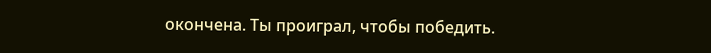окончена. Ты проиграл, чтобы победить.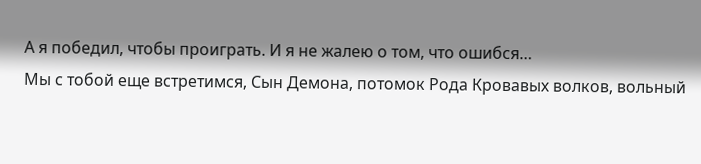А я победил, чтобы проиграть. И я не жалею о том, что ошибся…
Мы с тобой еще встретимся, Сын Демона, потомок Рода Кровавых волков, вольный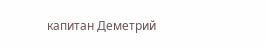капитан Деметрий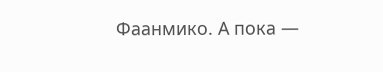Фаанмико. А пока —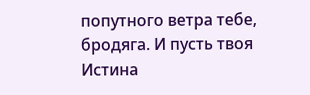попутного ветра тебе, бродяга. И пусть твоя Истина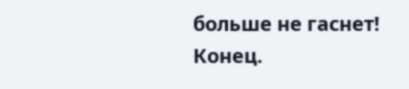больше не гаснет!
Конец.